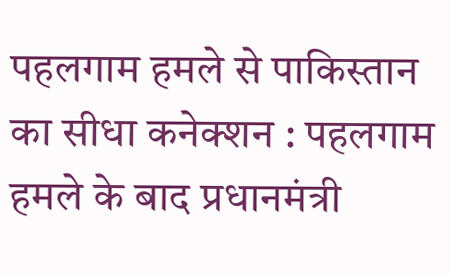पहलगाम हमले से पाकिस्तान का सीधा कनेक्शन : पहलगाम हमले के बाद प्रधानमंत्री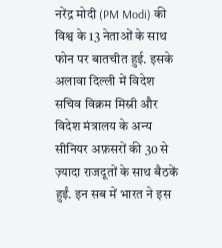नरेंद्र मोदी (PM Modi) की विश्व के 13 नेताओं के साथ फोन पर बातचीत हुई. इसके अलावा दिल्ली में विदेश सचिव विक्रम मिस्री और विदेश मंत्रालय के अन्य सीनियर अफ़सरों की 30 से ज़्यादा राजदूतों के साथ बैठकें हुईं. इन सब में भारत ने इस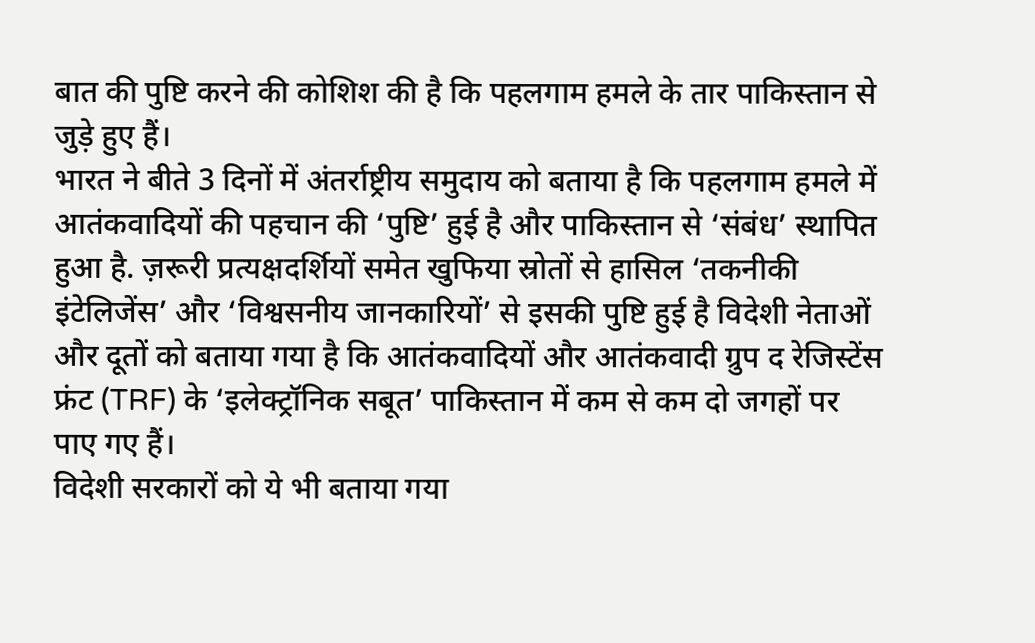बात की पुष्टि करने की कोशिश की है कि पहलगाम हमले के तार पाकिस्तान से जुड़े हुए हैं।
भारत ने बीते 3 दिनों में अंतर्राष्ट्रीय समुदाय को बताया है कि पहलगाम हमले में आतंकवादियों की पहचान की ‘पुष्टि’ हुई है और पाकिस्तान से ‘संबंध’ स्थापित हुआ है. ज़रूरी प्रत्यक्षदर्शियों समेत खुफिया स्रोतों से हासिल ‘तकनीकी इंटेलिजेंस’ और ‘विश्वसनीय जानकारियों’ से इसकी पुष्टि हुई है विदेशी नेताओं और दूतों को बताया गया है कि आतंकवादियों और आतंकवादी ग्रुप द रेजिस्टेंस फ्रंट (TRF) के ‘इलेक्ट्रॉनिक सबूत’ पाकिस्तान में कम से कम दो जगहों पर पाए गए हैं।
विदेशी सरकारों को ये भी बताया गया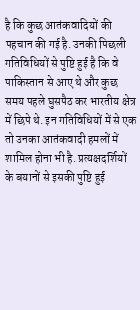है कि कुछ आतंकवादियों की पहचान की गई है. उनकी पिछली गतिविधियों से पुष्टि हुई है कि वे पाकिस्तान से आए थे और कुछ समय पहले घुसपैठ कर भारतीय क्षेत्र में छिपे थे. इन गतिविधियों में से एक तो उनका आतंकवादी हमलों में शामिल होना भी है. प्रत्यक्षदर्शियों के बयानों से इसकी पुष्टि हुई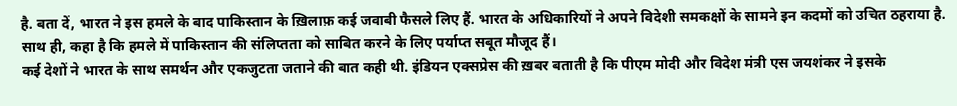है. बता दें, भारत ने इस हमले के बाद पाकिस्तान के ख़िलाफ़ कई जवाबी फैसले लिए हैं. भारत के अधिकारियों ने अपने विदेशी समकक्षों के सामने इन कदमों को उचित ठहराया है. साथ ही, कहा है कि हमले में पाकिस्तान की संलिप्तता को साबित करने के लिए पर्याप्त सबूत मौजूद हैं।
कई देशों ने भारत के साथ समर्थन और एकजुटता जताने की बात कही थी. इंडियन एक्सप्रेस की ख़बर बताती है कि पीएम मोदी और विदेश मंत्री एस जयशंकर ने इसके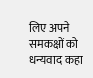लिए अपने समकक्षों को धन्यवाद कहा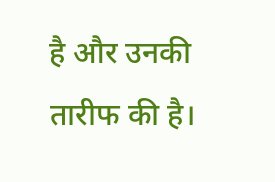है और उनकी तारीफ की है।